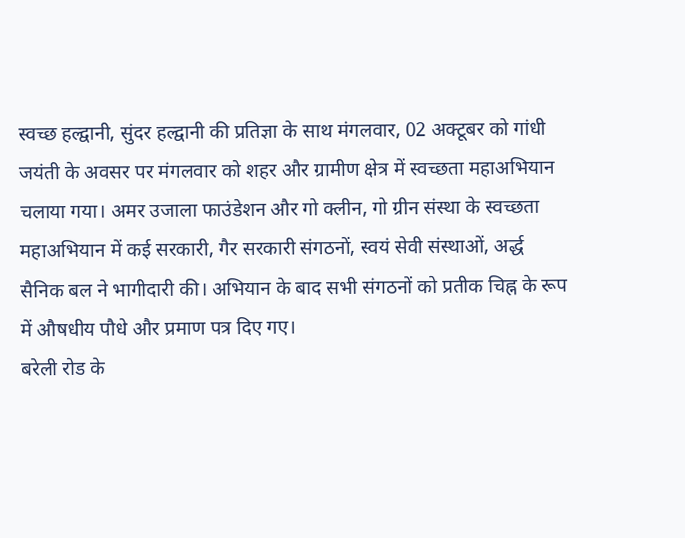स्वच्छ हल्द्वानी, सुंदर हल्द्वानी की प्रतिज्ञा के साथ मंगलवार, 02 अक्टूबर को गांधी जयंती के अवसर पर मंगलवार को शहर और ग्रामीण क्षेत्र में स्वच्छता महाअभियान चलाया गया। अमर उजाला फाउंडेशन और गो क्लीन, गो ग्रीन संस्था के स्वच्छता महाअभियान में कई सरकारी, गैर सरकारी संगठनों, स्वयं सेवी संस्थाओं, अर्द्ध सैनिक बल ने भागीदारी की। अभियान के बाद सभी संगठनों को प्रतीक चिह्न के रूप में औषधीय पौधे और प्रमाण पत्र दिए गए।
बरेली रोड के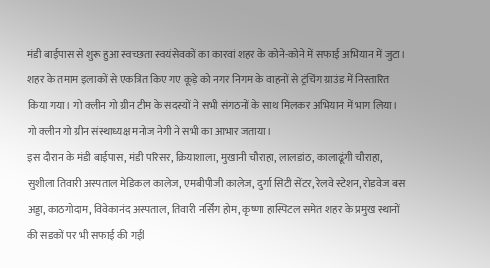मंडी बाईपास से शुरू हुआ स्वच्छता स्वयंसेवकों का कारवां शहर के कोने-कोने में सफाई अभियान में जुटा। शहर के तमाम इलाकों से एकत्रित किए गए कूड़े को नगर निगम के वाहनों से ट्रंचिंग ग्राउंड में निस्तारित किया गया। गो क्लीन गो ग्रीन टीम के सदस्यों ने सभी संगठनों के साथ मिलकर अभियान में भाग लिया। गो क्लीन गो ग्रीन संस्थाध्यक्ष मनोज नेगी ने सभी का आभार जताया।
इस दौरान के मंडी बाईपास, मंडी परिसर, क्रियाशाला, मुखानी चौराहा, लालडांठ, कालाढूंगी चौराहा, सुशीला तिवारी अस्पताल मेडिकल कालेज, एमबीपीजी कालेज, दुर्गा सिटी सेंटर, रेलवे स्टेशन, रोडवेज बस अड्डा, काठगोदाम, विवेकानंद अस्पताल, तिवारी नर्सिंग होम, कृष्णा हास्पिटल समेत शहर के प्रमुख स्थानों की सडकों पर भी सफाई की गईl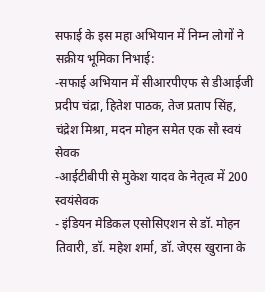सफाई के इस महा अभियान में निम्न लोगों ने सक्रीय भूमिका निभाई:
-सफाई अभियान में सीआरपीएफ से डीआईजी प्रदीप चंद्रा, हितेश पाठक, तेज प्रताप सिंह, चंद्रेश मिश्रा, मदन मोहन समेत एक सौ स्वयं सेवक
-आईटीबीपी से मुकेश यादव के नेतृत्व में 200 स्वयंसेवक
- इंडियन मेडिकल एसोसिएशन से डॉ. मोहन तिवारी, डॉ. महेश शर्मा, डॉ. जेएस खुराना के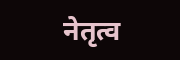नेतृत्व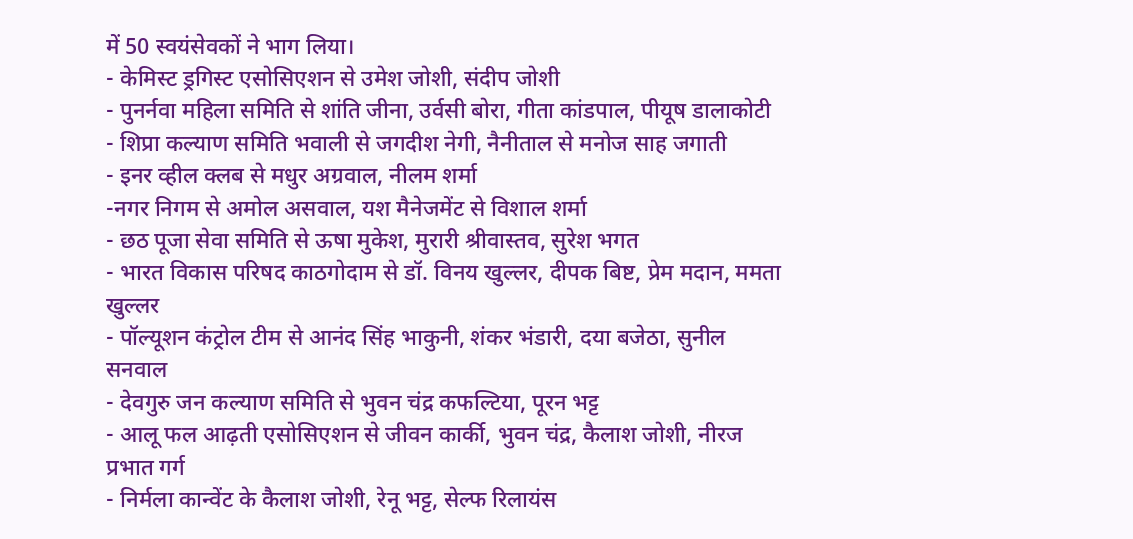में 50 स्वयंसेवकों ने भाग लिया।
- केमिस्ट ड्रगिस्ट एसोसिएशन से उमेश जोशी, संदीप जोशी
- पुनर्नवा महिला समिति से शांति जीना, उर्वसी बोरा, गीता कांडपाल, पीयूष डालाकोटी
- शिप्रा कल्याण समिति भवाली से जगदीश नेगी, नैनीताल से मनोज साह जगाती
- इनर व्हील क्लब से मधुर अग्रवाल, नीलम शर्मा
-नगर निगम से अमोल असवाल, यश मैनेजमेंट से विशाल शर्मा
- छठ पूजा सेवा समिति से ऊषा मुकेश, मुरारी श्रीवास्तव, सुरेश भगत
- भारत विकास परिषद काठगोदाम से डॉ. विनय खुल्लर, दीपक बिष्ट, प्रेम मदान, ममता खुल्लर
- पॉल्यूशन कंट्रोल टीम से आनंद सिंह भाकुनी, शंकर भंडारी, दया बजेठा, सुनील सनवाल
- देवगुरु जन कल्याण समिति से भुवन चंद्र कफल्टिया, पूरन भट्ट
- आलू फल आढ़ती एसोसिएशन से जीवन कार्की, भुवन चंद्र, कैलाश जोशी, नीरज प्रभात गर्ग
- निर्मला कान्वेंट के कैलाश जोशी, रेनू भट्ट, सेल्फ रिलायंस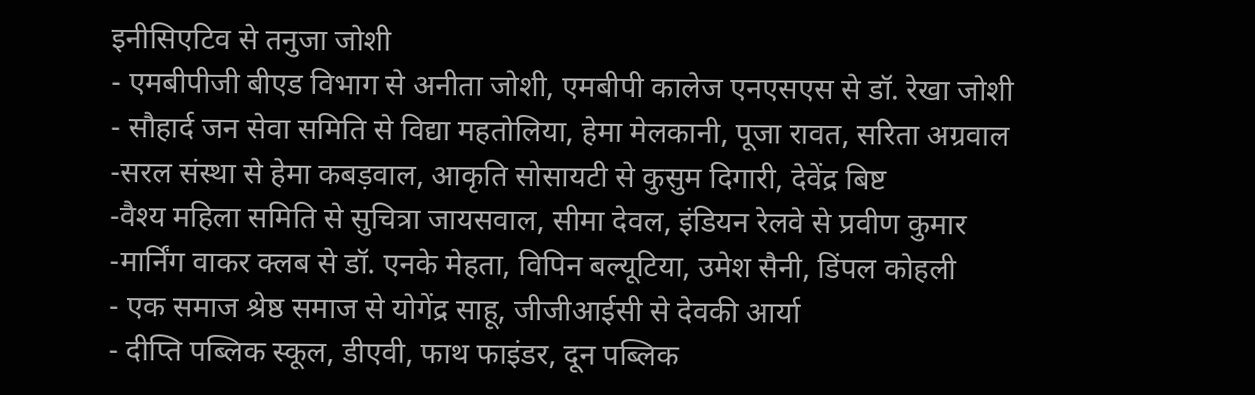इनीसिएटिव से तनुजा जोशी
- एमबीपीजी बीएड विभाग से अनीता जोशी, एमबीपी कालेज एनएसएस से डॉ. रेखा जोशी
- सौहार्द जन सेवा समिति से विद्या महतोलिया, हेमा मेलकानी, पूजा रावत, सरिता अग्रवाल
-सरल संस्था से हेमा कबड़वाल, आकृति सोसायटी से कुसुम दिगारी, देवेंद्र बिष्ट
-वैश्य महिला समिति से सुचित्रा जायसवाल, सीमा देवल, इंडियन रेलवे से प्रवीण कुमार
-मार्निंग वाकर क्लब से डॉ. एनके मेहता, विपिन बल्यूटिया, उमेश सैनी, डिंपल कोहली
- एक समाज श्रेष्ठ समाज से योगेंद्र साहू, जीजीआईसी से देवकी आर्या
- दीप्ति पब्लिक स्कूल, डीएवी, फाथ फाइंडर, दून पब्लिक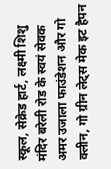स्कूल, सेक्रेड हार्ट, लक्ष्मी शिशु मंदिर बरेली रोड के स्वयं सेवक
अमर उजाला फाउंडेशन और गो क्लीन, गो ग्रीन लेट्स मेक इट हैपन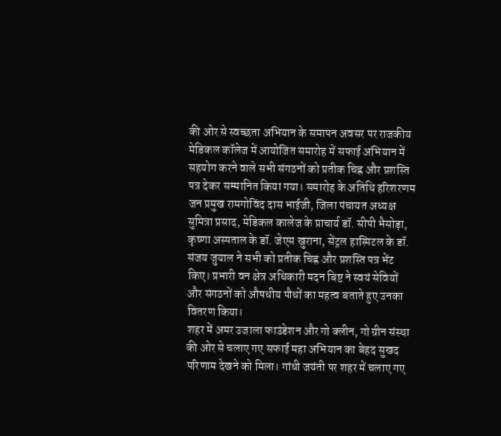की ओर से स्वच्छता अभियान के समापन अवसर पर राजकीय मेडिकल कॉलेज में आयोजित समारोह में सफाई अभियान में सहयोग करने वाले सभी संगठनों को प्रतीक चिह्न और प्रशस्ति पत्र देकर सम्मानित किया गया। समारोह के अतिथि हरिशरणम जन प्रमुख रामगोविंद दास भाईजी, जिला पंचायत अध्यक्ष सुमित्रा प्रसाद, मेडिकल कालेज के प्राचार्य डॉ. सीपी भैसोड़ा, कृष्णा अस्पताल के डॉ. जेएस खुराना, सेंट्रल हास्पिटल के डॉ. संजय जुयाल ने सभी को प्रतीक चिह्न और प्रशस्ति पत्र भेंट किए। प्रभारी वन क्षेत्र अधिकारी मदन बिष्ट ने स्वयं सेवियों और संगठनों को औषधीय पौधों का महत्व बताते हुए उनका वितरण किया।
शहर में अमर उजाला फाउंडेशन और गो क्लीन, गो ग्रीन संस्था की ओर से चलाए गए सफाई महा अभियान का बेहद सुखद परिणाम देखने को मिला। गांधी जयंती पर शहर में चलाए गए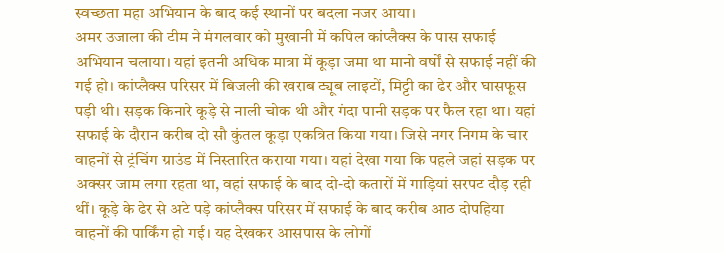स्वच्छता महा अभियान के बाद कई स्थानों पर बदला नजर आया।
अमर उजाला की टीम ने मंगलवार को मुखानी में कपिल कांप्लैक्स के पास सफाई अभियान चलाया। यहां इतनी अधिक मात्रा में कूड़ा जमा था मानो वर्षों से सफाई नहीं की गई हो। कांप्लैक्स परिसर में बिजली की खराब ट्यूब लाइटों, मिट्टी का ढेर और घासफूस पड़ी थी। सड़क किनारे कूड़े से नाली चोक थी और गंदा पानी सड़क पर फैल रहा था। यहां सफाई के दौरान करीब दो सौ कुंतल कूड़ा एकत्रित किया गया। जिसे नगर निगम के चार वाहनों से ट्रंचिंग ग्राउंड में निस्तारित कराया गया। यहां देखा गया कि पहले जहां सड़क पर अक्सर जाम लगा रहता था, वहां सफाई के बाद दो-दो कतारों में गाड़ियां सरपट दौड़ रही थीं। कूड़े के ढेर से अटे पड़े कांप्लैक्स परिसर में सफाई के बाद करीब आठ दोपहिया वाहनों की पार्किंग हो गई। यह देखकर आसपास के लोगों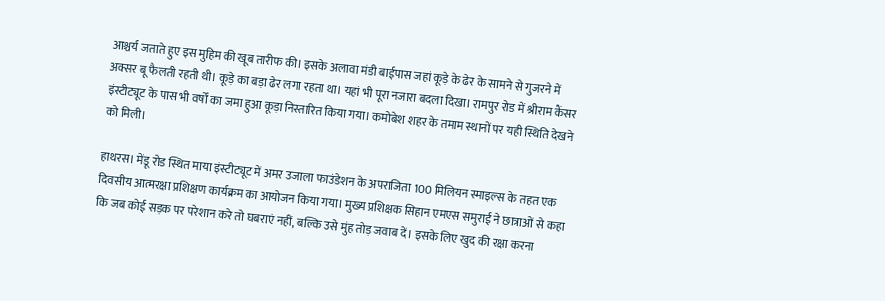आश्चर्य जताते हुए इस मुहिम की खूब तारीफ की। इसके अलावा मंडी बाईपास जहां कूड़े के ढेर के सामने से गुजरने में अक्सर बू फैलती रहती थी। कूड़े का बड़ा ढेर लगा रहता था। यहां भी पूरा नजारा बदला दिखा। रामपुर रोड में श्रीराम कैंसर इंस्टीट्यूट के पास भी वर्षों का जमा हुआ कूड़ा निस्तारित किया गया। कमोबेश शहर के तमाम स्थानों पर यही स्थिति देखने को मिली।

हाथरस। मेंडू रोड स्थित माया इंस्टीट्यूट में अमर उजाला फाउंडेशन के अपराजिता 100 मिलियन स्माइल्स के तहत एक दिवसीय आत्मरक्षा प्रशिक्षण कार्यक्रम का आयोजन किया गया। मुख्य प्रशिक्षक सिहान एमएस समुराई ने छात्राओं से कहा कि जब कोई सड़क पर परेशान करे तो घबराएं नहीं, बल्कि उसे मुंह तोड़ जवाब दें। इसके लिए खुद की रक्षा करना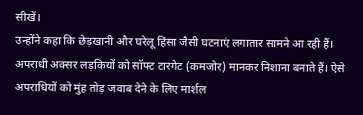सीखें।
उन्होंने कहा कि छेड़खानी और घरेलू हिंसा जैसी घटनाएं लगातार सामने आ रही हैं। अपराधी अक्सर लड़कियों को सॉफ्ट टारगेट (कमजोर) मानकर निशाना बनाते हैं। ऐसे अपराधियों को मुंह तोड़ जवाब देने के लिए मार्शल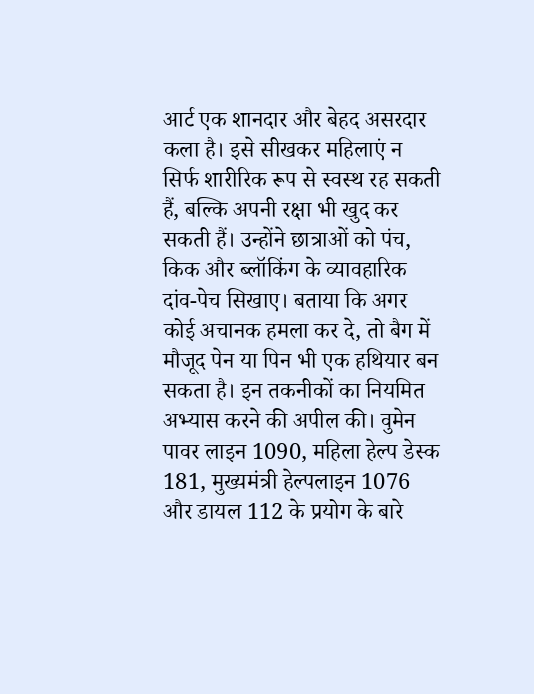आर्ट एक शानदार और बेहद असरदार कला है। इसे सीखकर महिलाएं न सिर्फ शारीरिक रूप से स्वस्थ रह सकती हैं, बल्कि अपनी रक्षा भी खुद कर सकती हैं। उन्होंने छात्राओं को पंच, किक और ब्लॉकिंग के व्यावहारिक दांव-पेच सिखाए। बताया कि अगर कोई अचानक हमला कर दे, तो बैग में मौजूद पेन या पिन भी एक हथियार बन सकता है। इन तकनीकों का नियमित अभ्यास करने की अपील की। वुमेन पावर लाइन 1090, महिला हेल्प डेस्क 181, मुख्यमंत्री हेल्पलाइन 1076 और डायल 112 के प्रयोग के बारे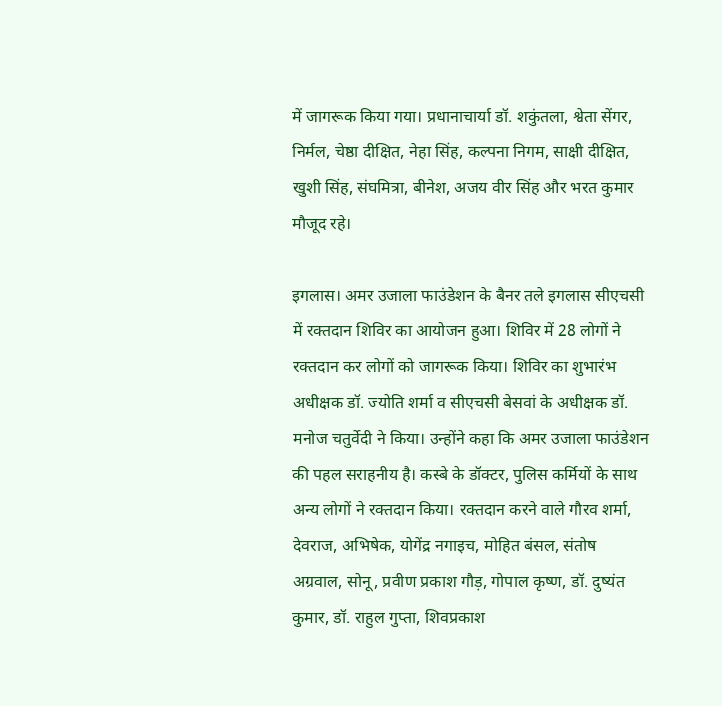में जागरूक किया गया। प्रधानाचार्या डॉ. शकुंतला, श्वेता सेंगर, निर्मल, चेष्ठा दीक्षित, नेहा सिंह, कल्पना निगम, साक्षी दीक्षित, खुशी सिंह, संघमित्रा, बीनेश, अजय वीर सिंह और भरत कुमार मौजूद रहे।

इगलास। अमर उजाला फाउंडेशन के बैनर तले इगलास सीएचसी में रक्तदान शिविर का आयोजन हुआ। शिविर में 28 लोगों ने रक्तदान कर लोगों को जागरूक किया। शिविर का शुभारंभ अधीक्षक डॉ. ज्योति शर्मा व सीएचसी बेसवां के अधीक्षक डॉ. मनोज चतुर्वेदी ने किया। उन्होंने कहा कि अमर उजाला फाउंडेशन की पहल सराहनीय है। कस्बे के डॉक्टर, पुलिस कर्मियों के साथ अन्य लोगों ने रक्तदान किया। रक्तदान करने वाले गौरव शर्मा, देवराज, अभिषेक, योगेंद्र नगाइच, मोहित बंसल, संतोष अग्रवाल, सोनू, प्रवीण प्रकाश गौड़, गोपाल कृष्ण, डॉ. दुष्यंत कुमार, डॉ. राहुल गुप्ता, शिवप्रकाश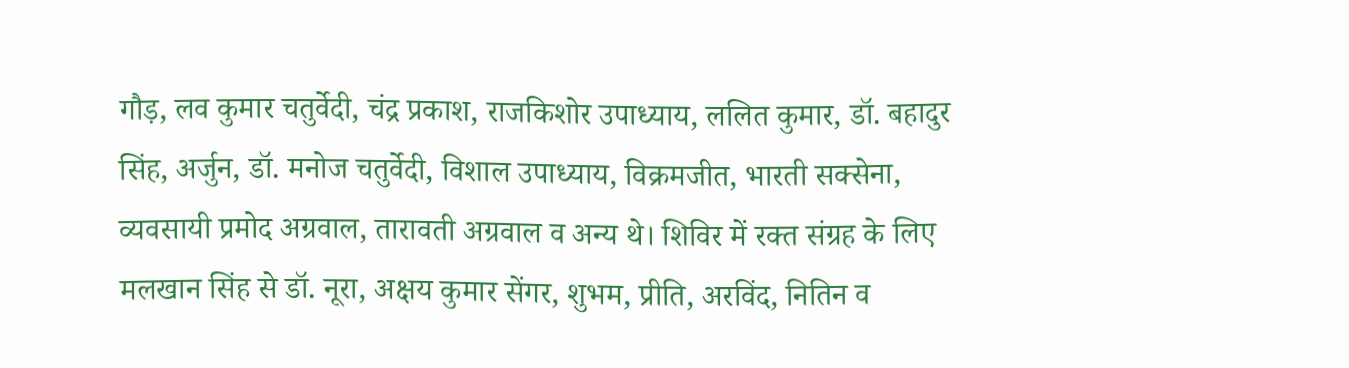गौड़, लव कुमार चतुर्वेदी, चंद्र प्रकाश, राजकिशोर उपाध्याय, ललित कुमार, डॉ. बहादुर सिंह, अर्जुन, डॉ. मनोज चतुर्वेदी, विशाल उपाध्याय, विक्रमजीत, भारती सक्सेना, व्यवसायी प्रमोद अग्रवाल, तारावती अग्रवाल व अन्य थे। शिविर में रक्त संग्रह के लिए मलखान सिंह से डॉ. नूरा, अक्षय कुमार सेंगर, शुभम, प्रीति, अरविंद, नितिन व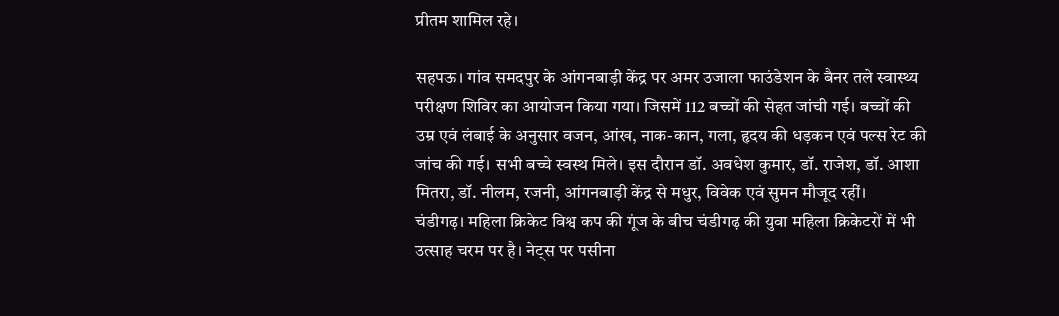प्रीतम शामिल रहे।

सहपऊ। गांव समदपुर के आंगनबाड़ी केंद्र पर अमर उजाला फाउंडेशन के बैनर तले स्वास्थ्य परीक्षण शिविर का आयोजन किया गया। जिसमें 112 बच्चों की सेहत जांची गई। बच्चों की उम्र एवं लंबाई के अनुसार वजन, आंख, नाक-कान, गला, हृदय की धड़कन एवं पल्स रेट की जांच की गई। सभी बच्चे स्वस्थ मिले। इस दौरान डॉ. अवधेश कुमार, डॉ. राजेश, डॉ. आशा मितरा, डॉ. नीलम, रजनी, आंगनबाड़ी केंद्र से मधुर, विवेक एवं सुमन मौजूद रहीं।
चंडीगढ़। महिला क्रिकेट विश्व कप की गूंज के बीच चंडीगढ़ की युवा महिला क्रिकेटरों में भी उत्साह चरम पर है। नेट्स पर पसीना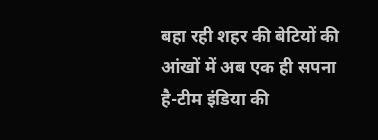बहा रही शहर की बेटियों की आंखों में अब एक ही सपना है-टीम इंडिया की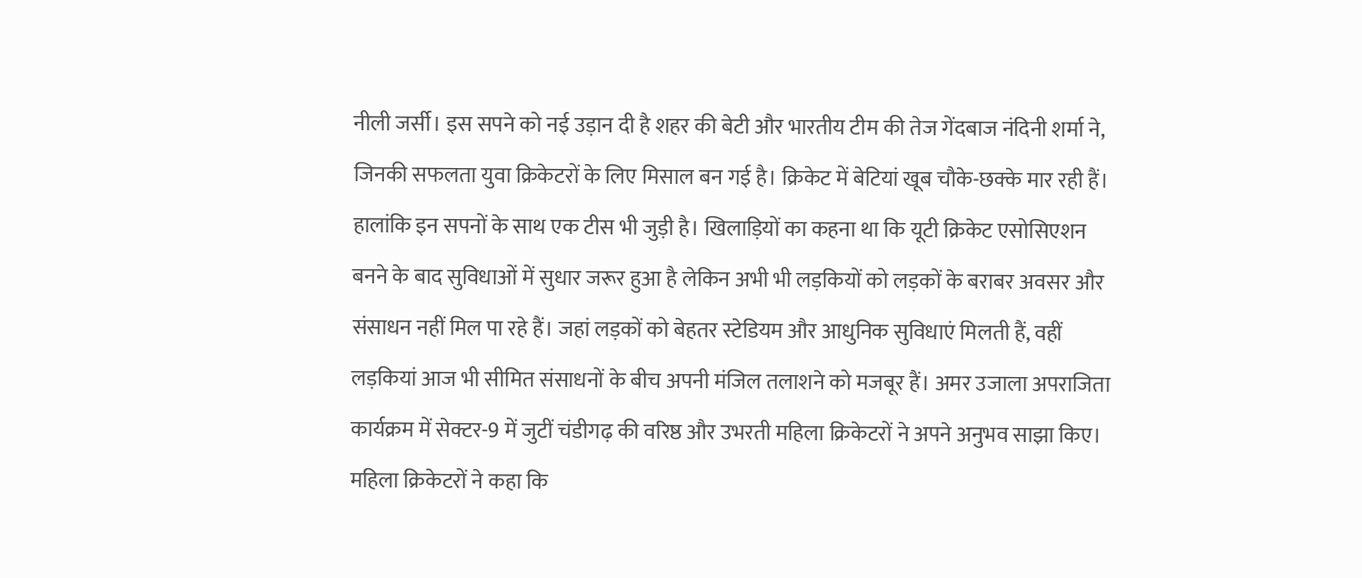नीली जर्सी। इस सपने को नई उड़ान दी है शहर की बेटी और भारतीय टीम की तेज गेंदबाज नंदिनी शर्मा ने, जिनकी सफलता युवा क्रिकेटरों के लिए मिसाल बन गई है। क्रिकेट में बेटियां खूब चौके-छक्के मार रही हैं। हालांकि इन सपनों के साथ एक टीस भी जुड़ी है। खिलाड़ियों का कहना था कि यूटी क्रिकेट एसोसिएशन बनने के बाद सुविधाओं में सुधार जरूर हुआ है लेकिन अभी भी लड़कियों को लड़कों के बराबर अवसर और संसाधन नहीं मिल पा रहे हैं। जहां लड़कों को बेहतर स्टेडियम और आधुनिक सुविधाएं मिलती हैं, वहीं लड़कियां आज भी सीमित संसाधनों के बीच अपनी मंजिल तलाशने को मजबूर हैं। अमर उजाला अपराजिता कार्यक्रम में सेक्टर-9 में जुटीं चंडीगढ़ की वरिष्ठ और उभरती महिला क्रिकेटरों ने अपने अनुभव साझा किए। महिला क्रिकेटरों ने कहा कि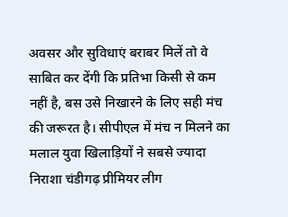अवसर और सुविधाएं बराबर मिलें तो वे साबित कर देंगी कि प्रतिभा किसी से कम नहीं है, बस उसे निखारने के लिए सही मंच की जरूरत है। सीपीएल में मंच न मिलने का मलाल युवा खिलाड़ियों ने सबसे ज्यादा निराशा चंडीगढ़ प्रीमियर लीग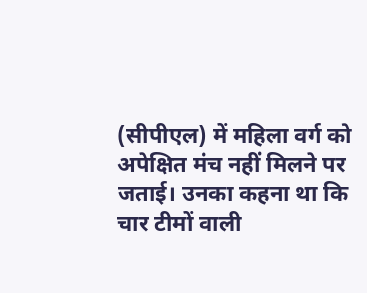(सीपीएल) में महिला वर्ग को अपेक्षित मंच नहीं मिलने पर जताई। उनका कहना था कि चार टीमों वाली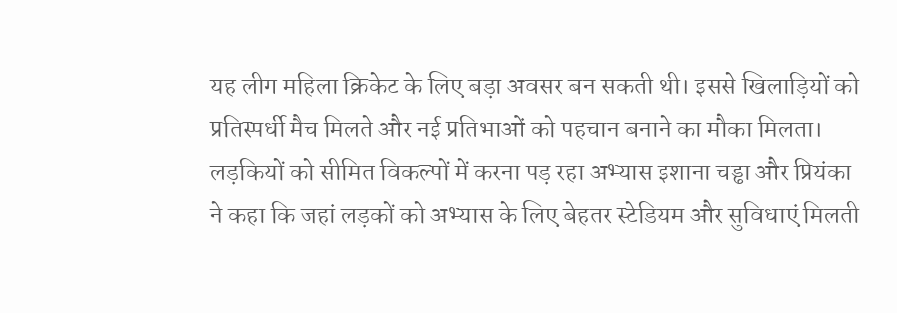यह लीग महिला क्रिकेट के लिए बड़ा अवसर बन सकती थी। इससे खिलाड़ियों को प्रतिस्पर्धी मैच मिलते और नई प्रतिभाओं को पहचान बनाने का मौका मिलता। लड़कियों को सीमित विकल्पों में करना पड़ रहा अभ्यास इशाना चड्ढा और प्रियंका ने कहा कि जहां लड़कों को अभ्यास के लिए बेहतर स्टेडियम और सुविधाएं मिलती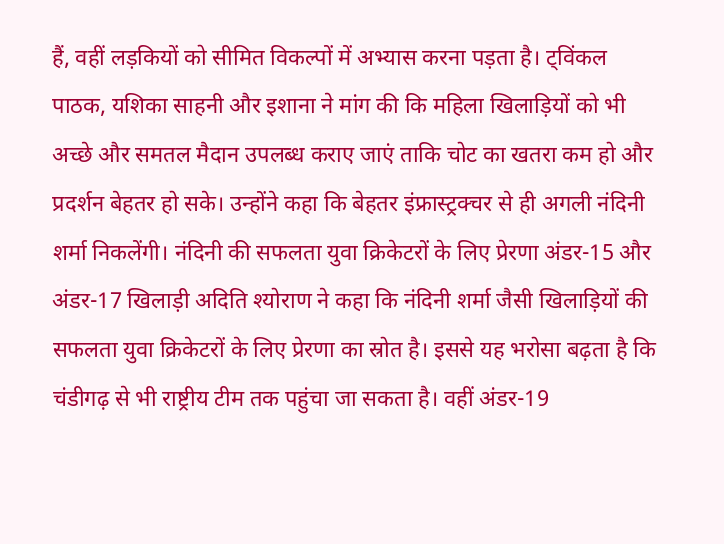हैं, वहीं लड़कियों को सीमित विकल्पों में अभ्यास करना पड़ता है। ट्विंकल पाठक, यशिका साहनी और इशाना ने मांग की कि महिला खिलाड़ियों को भी अच्छे और समतल मैदान उपलब्ध कराए जाएं ताकि चोट का खतरा कम हो और प्रदर्शन बेहतर हो सके। उन्होंने कहा कि बेहतर इंफ्रास्ट्रक्चर से ही अगली नंदिनी शर्मा निकलेंगी। नंदिनी की सफलता युवा क्रिकेटरों के लिए प्रेरणा अंडर-15 और अंडर-17 खिलाड़ी अदिति श्योराण ने कहा कि नंदिनी शर्मा जैसी खिलाड़ियों की सफलता युवा क्रिकेटरों के लिए प्रेरणा का स्रोत है। इससे यह भरोसा बढ़ता है कि चंडीगढ़ से भी राष्ट्रीय टीम तक पहुंचा जा सकता है। वहीं अंडर-19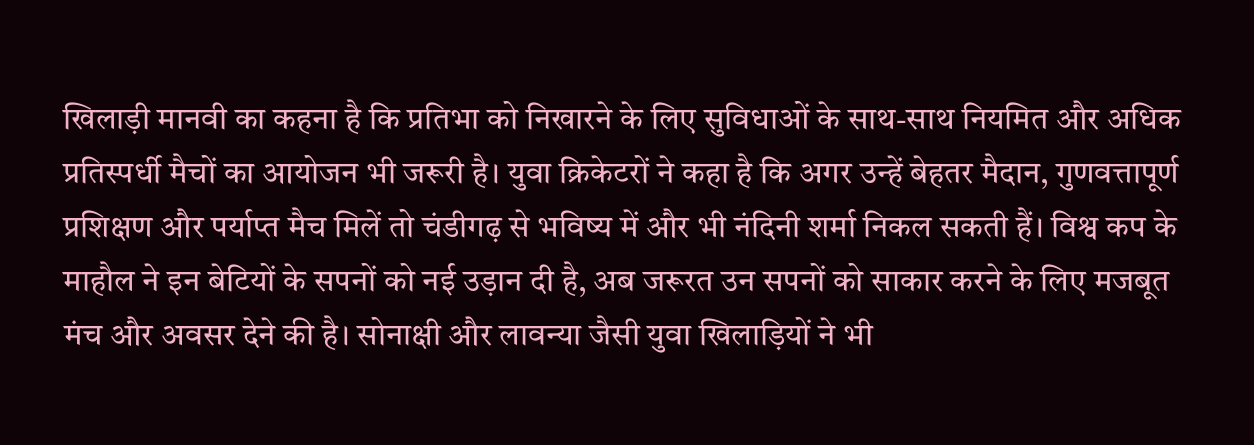खिलाड़ी मानवी का कहना है कि प्रतिभा को निखारने के लिए सुविधाओं के साथ-साथ नियमित और अधिक प्रतिस्पर्धी मैचों का आयोजन भी जरूरी है। युवा क्रिकेटरों ने कहा है कि अगर उन्हें बेहतर मैदान, गुणवत्तापूर्ण प्रशिक्षण और पर्याप्त मैच मिलें तो चंडीगढ़ से भविष्य में और भी नंदिनी शर्मा निकल सकती हैं। विश्व कप के माहौल ने इन बेटियों के सपनों को नई उड़ान दी है, अब जरूरत उन सपनों को साकार करने के लिए मजबूत मंच और अवसर देने की है। सोनाक्षी और लावन्या जैसी युवा खिलाड़ियों ने भी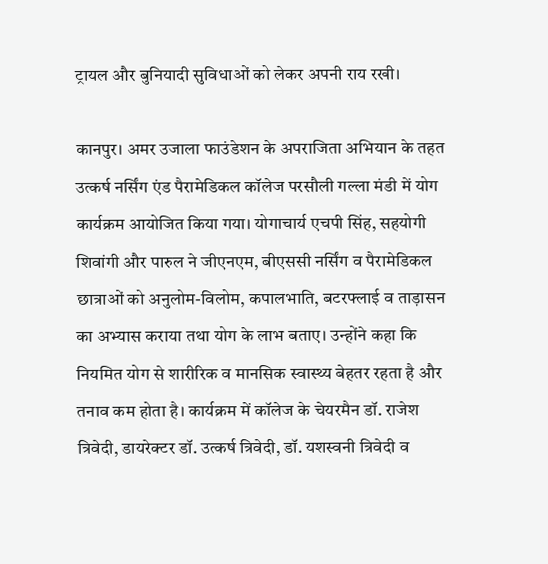ट्रायल और बुनियादी सुविधाओं को लेकर अपनी राय रखी।

कानपुर। अमर उजाला फाउंडेशन के अपराजिता अभियान के तहत उत्कर्ष नर्सिंग एंड पैरामेडिकल कॉलेज परसौली गल्ला मंडी में योग कार्यक्रम आयोजित किया गया। योगाचार्य एचपी सिंह, सहयोगी शिवांगी और पारुल ने जीएनएम, बीएससी नर्सिंग व पैरामेडिकल छात्राओं को अनुलोम-विलोम, कपालभाति, बटरफ्लाई व ताड़ासन का अभ्यास कराया तथा योग के लाभ बताए। उन्होंने कहा कि नियमित योग से शारीरिक व मानसिक स्वास्थ्य बेहतर रहता है और तनाव कम होता है। कार्यक्रम में कॉलेज के चेयरमैन डॉ. राजेश त्रिवेदी, डायरेक्टर डॉ. उत्कर्ष त्रिवेदी, डॉ. यशस्वनी त्रिवेदी व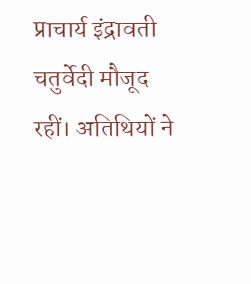प्राचार्य इंद्रावती चतुर्वेदी मौजूद रहीं। अतिथियों ने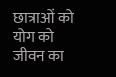छात्राओं को योग को जीवन का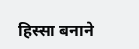हिस्सा बनाने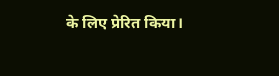के लिए प्रेरित किया।